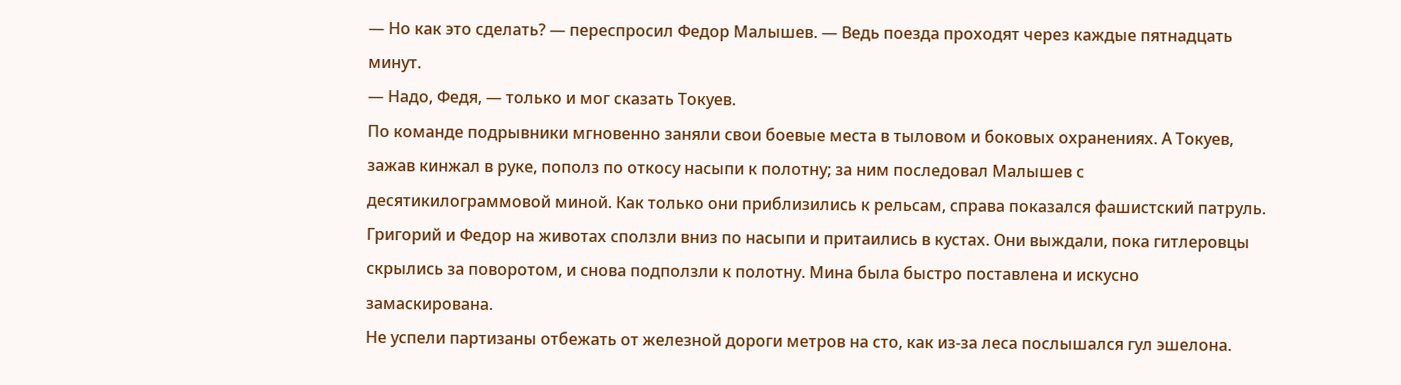— Но как это сделать? — переспросил Федор Малышев. — Ведь поезда проходят через каждые пятнадцать минут.
— Надо, Федя, — только и мог сказать Токуев.
По команде подрывники мгновенно заняли свои боевые места в тыловом и боковых охранениях. А Токуев, зажав кинжал в руке, пополз по откосу насыпи к полотну; за ним последовал Малышев с десятикилограммовой миной. Как только они приблизились к рельсам, справа показался фашистский патруль. Григорий и Федор на животах сползли вниз по насыпи и притаились в кустах. Они выждали, пока гитлеровцы скрылись за поворотом, и снова подползли к полотну. Мина была быстро поставлена и искусно замаскирована.
Не успели партизаны отбежать от железной дороги метров на сто, как из-за леса послышался гул эшелона.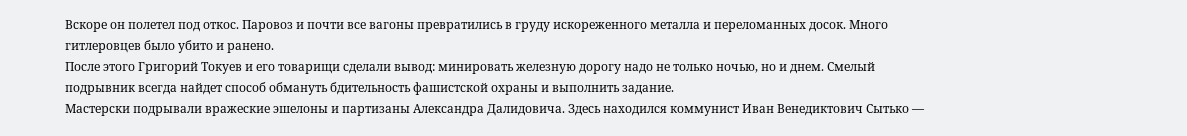Вскоре он полетел под откос. Паровоз и почти все вагоны превратились в груду искореженного металла и переломанных досок. Много гитлеровцев было убито и ранено.
После этого Григорий Токуев и его товарищи сделали вывод: минировать железную дорогу надо не только ночью, но и днем. Смелый подрывник всегда найдет способ обмануть бдительность фашистской охраны и выполнить задание.
Мастерски подрывали вражеские эшелоны и партизаны Александра Далидовича. Здесь находился коммунист Иван Венедиктович Сытько —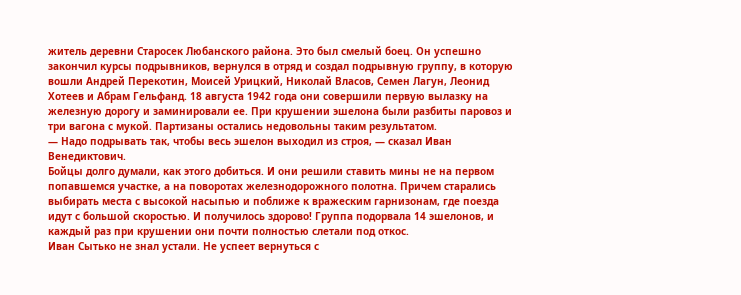житель деревни Старосек Любанского района. Это был смелый боец. Он успешно закончил курсы подрывников, вернулся в отряд и создал подрывную группу, в которую вошли Андрей Перекотин, Моисей Урицкий, Николай Власов, Семен Лагун, Леонид Хотеев и Абрам Гельфанд. 18 августа 1942 года они совершили первую вылазку на железную дорогу и заминировали ее. При крушении эшелона были разбиты паровоз и три вагона с мукой. Партизаны остались недовольны таким результатом.
— Надо подрывать так, чтобы весь эшелон выходил из строя, — сказал Иван Венедиктович.
Бойцы долго думали, как этого добиться. И они решили ставить мины не на первом попавшемся участке, а на поворотах железнодорожного полотна. Причем старались выбирать места с высокой насыпью и поближе к вражеским гарнизонам, где поезда идут с большой скоростью. И получилось здорово! Группа подорвала 14 эшелонов, и каждый раз при крушении они почти полностью слетали под откос.
Иван Сытько не знал устали. Не успеет вернуться с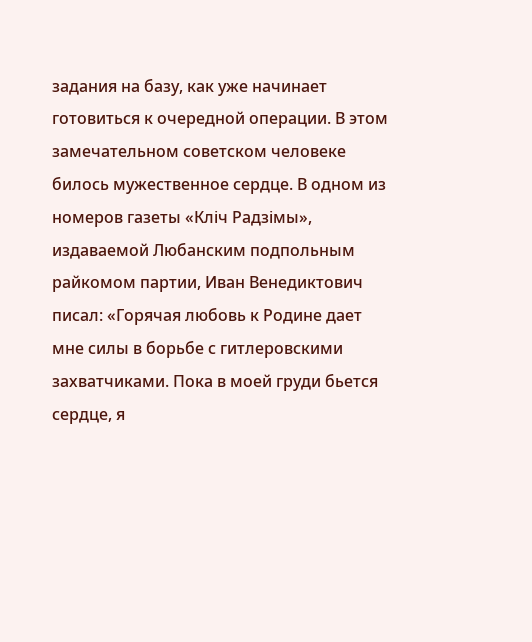задания на базу, как уже начинает готовиться к очередной операции. В этом замечательном советском человеке билось мужественное сердце. В одном из номеров газеты «Клiч Радзiмы», издаваемой Любанским подпольным райкомом партии, Иван Венедиктович писал: «Горячая любовь к Родине дает мне силы в борьбе с гитлеровскими захватчиками. Пока в моей груди бьется сердце, я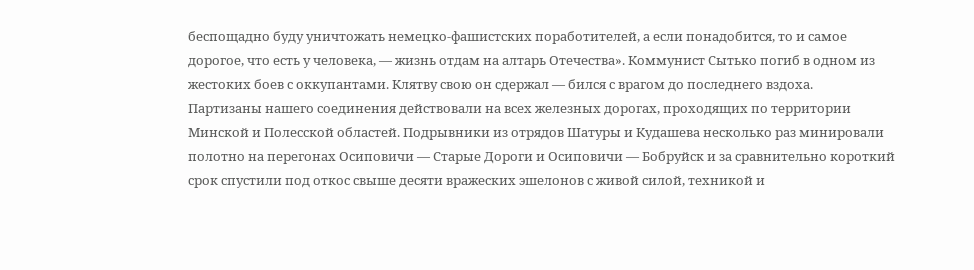беспощадно буду уничтожать немецко-фашистских поработителей, а если понадобится, то и самое дорогое, что есть у человека, — жизнь отдам на алтарь Отечества». Коммунист Сытько погиб в одном из жестоких боев с оккупантами. Клятву свою он сдержал — бился с врагом до последнего вздоха.
Партизаны нашего соединения действовали на всех железных дорогах, проходящих по территории Минской и Полесской областей. Подрывники из отрядов Шатуры и Кудашева несколько раз минировали полотно на перегонах Осиповичи — Старые Дороги и Осиповичи — Бобруйск и за сравнительно короткий срок спустили под откос свыше десяти вражеских эшелонов с живой силой, техникой и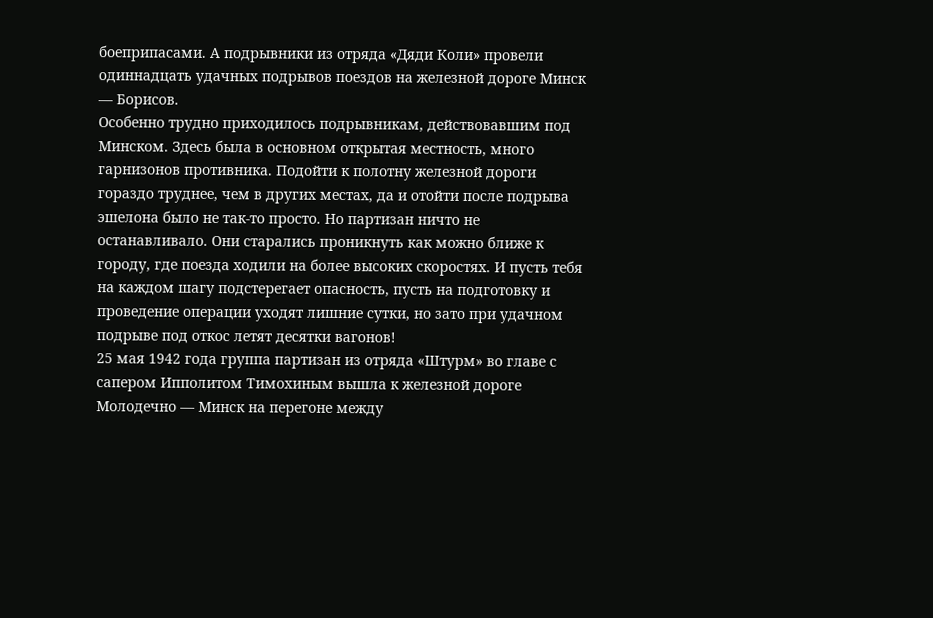боеприпасами. А подрывники из отряда «Дяди Коли» провели одиннадцать удачных подрывов поездов на железной дороге Минск — Борисов.
Особенно трудно приходилось подрывникам, действовавшим под Минском. Здесь была в основном открытая местность, много гарнизонов противника. Подойти к полотну железной дороги гораздо труднее, чем в других местах, да и отойти после подрыва эшелона было не так-то просто. Но партизан ничто не останавливало. Они старались проникнуть как можно ближе к городу, где поезда ходили на более высоких скоростях. И пусть тебя на каждом шагу подстерегает опасность, пусть на подготовку и проведение операции уходят лишние сутки, но зато при удачном подрыве под откос летят десятки вагонов!
25 мая 1942 года группа партизан из отряда «Штурм» во главе с сапером Ипполитом Тимохиным вышла к железной дороге Молодечно — Минск на перегоне между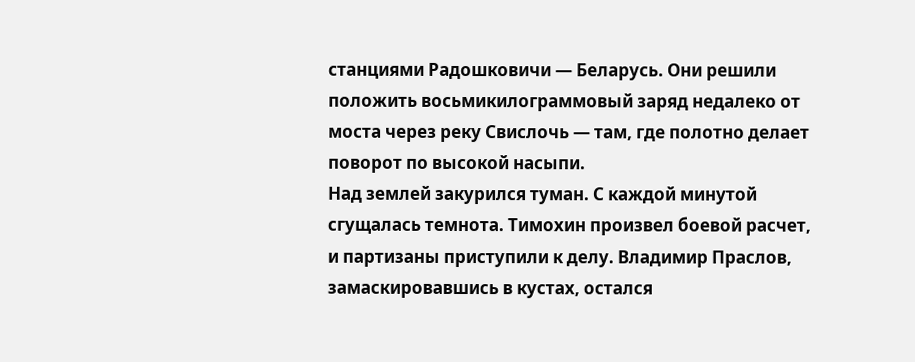станциями Радошковичи — Беларусь. Они решили положить восьмикилограммовый заряд недалеко от моста через реку Свислочь — там, где полотно делает поворот по высокой насыпи.
Над землей закурился туман. С каждой минутой сгущалась темнота. Тимохин произвел боевой расчет, и партизаны приступили к делу. Владимир Праслов, замаскировавшись в кустах, остался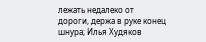лежать недалеко от дороги, держа в руке конец шнура; Илья Худяков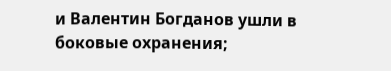и Валентин Богданов ушли в боковые охранения;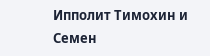Ипполит Тимохин и Семен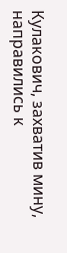Кулакович, захватив мину, направились к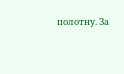полотну. За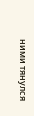ними тянулся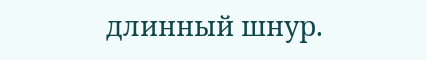длинный шнур.